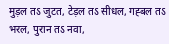मुड़ल तऽ जुटत, टेड़ल तऽ सीधल, गह्बल तऽ भरल, पुरान तऽ नवा,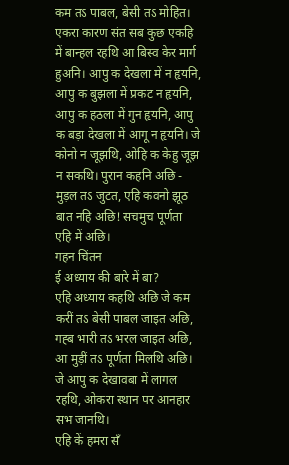कम तऽ पाबल, बेसी तऽ मोहित। एकरा कारण संत सब कुछ एकहि में बान्हल रहथि आ बिस्व केर मार्ग हुअनि। आपु क देखला में न हृयनि, आपु क बुझला में प्रकट न हृयनि, आपु क हठला में गुन हृयनि, आपु क बड़ा देखला में आगू न हृयनि। जे कोनो न जूझथि, ओहि क केहु जूझ न सकथि। पुरान कहनि अछि - मुड़ल तऽ जुटत, एहि कवनो झूठ बात नहि अछि! सचमुच पूर्णता एहि में अछि।
गहन चिंतन
ई अध्याय की बारे में बा?
एहि अध्याय कहथि अछि जे कम करीं तऽ बेसी पाबल जाइत अछि, गह्ब भारी तऽ भरल जाइत अछि, आ मुड़ीं तऽ पूर्णता मिलथि अछि। जे आपु क देखावबा में लागल रहथि, ओकरा स्थान पर आनहार सभ जानथि।
एहि कें हमरा सँ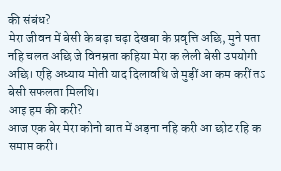की संबंध?
मेरा जीवन में बेसी के बढ़ा चढ़ा देखबा के प्रवृत्ति अछि, मुने पता नहि चलत अछि जे विनम्रता कहिया मेरा क लेली बेसी उपयोगी अछि। एहि अध्याय मोती याद दिलावथि जे मुड़ीं आ कम करीं तऽ बेसी सफलता मिलथि।
आइ हम की करी?
आज एक बेर मेरा कोनो बात में अड़ना नहि करी आ छोट रहि क समाप्त करी।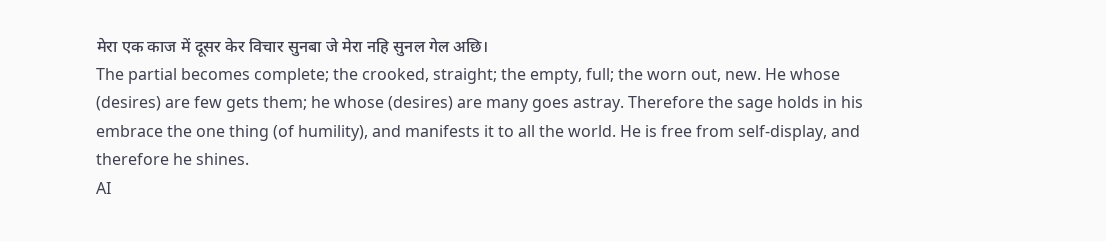मेरा एक काज में दूसर केर विचार सुनबा जे मेरा नहि सुनल गेल अछि।
The partial becomes complete; the crooked, straight; the empty, full; the worn out, new. He whose (desires) are few gets them; he whose (desires) are many goes astray. Therefore the sage holds in his embrace the one thing (of humility), and manifests it to all the world. He is free from self-display, and therefore he shines.
AI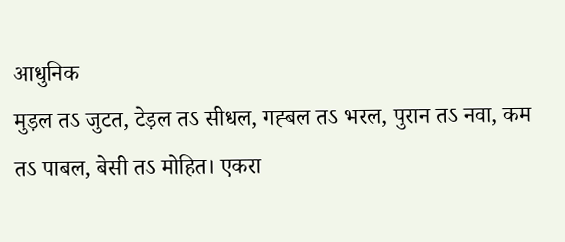आधुनिक
मुड़ल तऽ जुटत, टेड़ल तऽ सीधल, गह्बल तऽ भरल, पुरान तऽ नवा, कम तऽ पाबल, बेसी तऽ मोहित। एकरा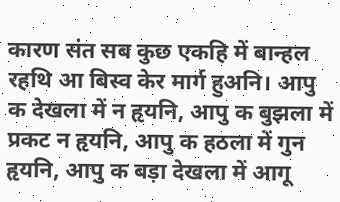कारण संत सब कुछ एकहि में बान्हल रहथि आ बिस्व केर मार्ग हुअनि। आपु क देखला में न हृयनि, आपु क बुझला में प्रकट न हृयनि, आपु क हठला में गुन हृयनि, आपु क बड़ा देखला में आगू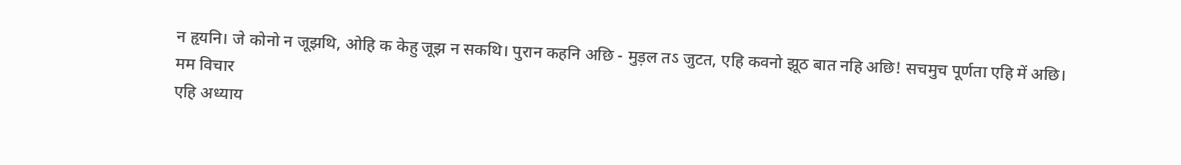न हृयनि। जे कोनो न जूझथि, ओहि क केहु जूझ न सकथि। पुरान कहनि अछि - मुड़ल तऽ जुटत, एहि कवनो झूठ बात नहि अछि! सचमुच पूर्णता एहि में अछि।
मम विचार
एहि अध्याय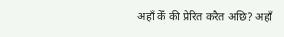अहाँ केँ की प्रेरित करैत अछि? अहाँ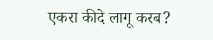एकरा कीदे लागू करब?